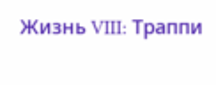Жизнь VIII: Траппи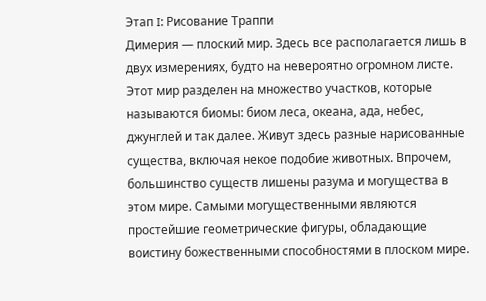Этап I: Рисование Траппи
Димерия — плоский мир. Здесь все располагается лишь в двух измерениях, будто на невероятно огромном листе. Этот мир разделен на множество участков, которые называются биомы: биом леса, океана, ада, небес, джунглей и так далее. Живут здесь разные нарисованные существа, включая некое подобие животных. Впрочем, большинство существ лишены разума и могущества в этом мире. Самыми могущественными являются простейшие геометрические фигуры, обладающие воистину божественными способностями в плоском мире.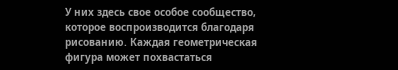У них здесь свое особое сообщество, которое воспроизводится благодаря рисованию. Каждая геометрическая фигура может похвастаться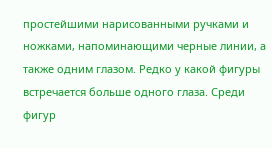простейшими нарисованными ручками и ножками, напоминающими черные линии, а также одним глазом. Редко у какой фигуры встречается больше одного глаза. Среди фигур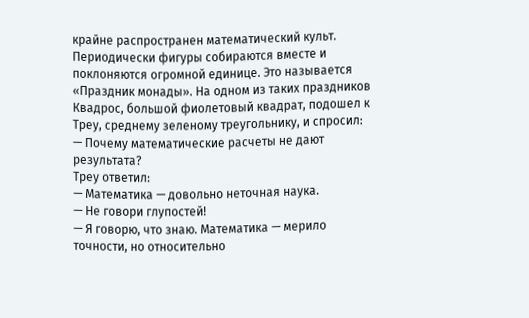крайне распространен математический культ.
Периодически фигуры собираются вместе и поклоняются огромной единице. Это называется «Праздник монады». На одном из таких праздников Квадрос, большой фиолетовый квадрат, подошел к Треу, среднему зеленому треугольнику, и спросил:
— Почему математические расчеты не дают результата?
Треу ответил:
— Математика — довольно неточная наука.
— Не говори глупостей!
— Я говорю, что знаю. Математика — мерило точности, но относительно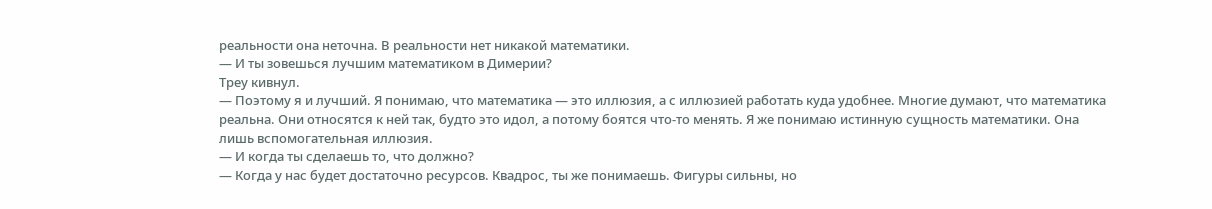реальности она неточна. В реальности нет никакой математики.
— И ты зовешься лучшим математиком в Димерии?
Треу кивнул.
— Поэтому я и лучший. Я понимаю, что математика — это иллюзия, а с иллюзией работать куда удобнее. Многие думают, что математика реальна. Они относятся к ней так, будто это идол, а потому боятся что-то менять. Я же понимаю истинную сущность математики. Она лишь вспомогательная иллюзия.
— И когда ты сделаешь то, что должно?
— Когда у нас будет достаточно ресурсов. Квадрос, ты же понимаешь. Фигуры сильны, но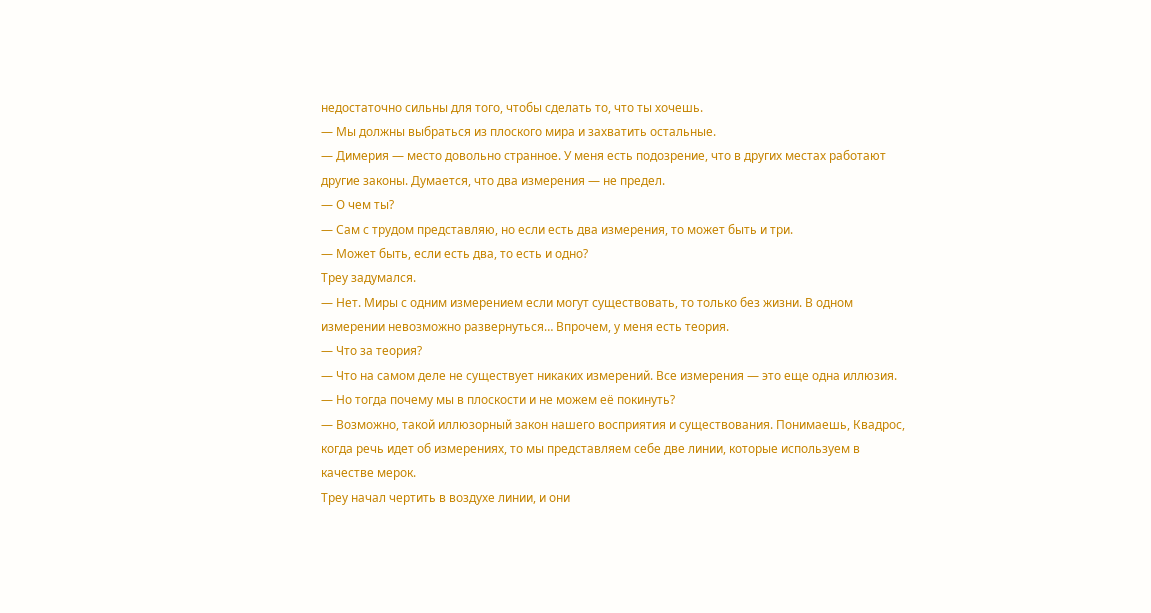недостаточно сильны для того, чтобы сделать то, что ты хочешь.
— Мы должны выбраться из плоского мира и захватить остальные.
— Димерия — место довольно странное. У меня есть подозрение, что в других местах работают другие законы. Думается, что два измерения — не предел.
— О чем ты?
— Сам с трудом представляю, но если есть два измерения, то может быть и три.
— Может быть, если есть два, то есть и одно?
Треу задумался.
— Нет. Миры с одним измерением если могут существовать, то только без жизни. В одном измерении невозможно развернуться… Впрочем, у меня есть теория.
— Что за теория?
— Что на самом деле не существует никаких измерений. Все измерения — это еще одна иллюзия.
— Но тогда почему мы в плоскости и не можем её покинуть?
— Возможно, такой иллюзорный закон нашего восприятия и существования. Понимаешь, Квадрос, когда речь идет об измерениях, то мы представляем себе две линии, которые используем в качестве мерок.
Треу начал чертить в воздухе линии, и они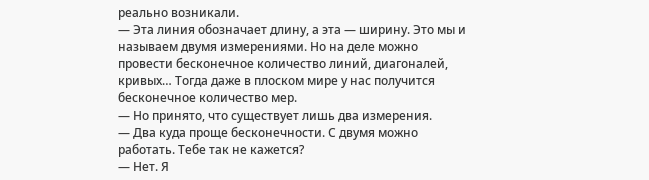реально возникали.
— Эта линия обозначает длину, а эта — ширину. Это мы и называем двумя измерениями. Но на деле можно провести бесконечное количество линий, диагоналей, кривых… Тогда даже в плоском мире у нас получится бесконечное количество мер.
— Но принято, что существует лишь два измерения.
— Два куда проще бесконечности. С двумя можно работать. Тебе так не кажется?
— Нет. Я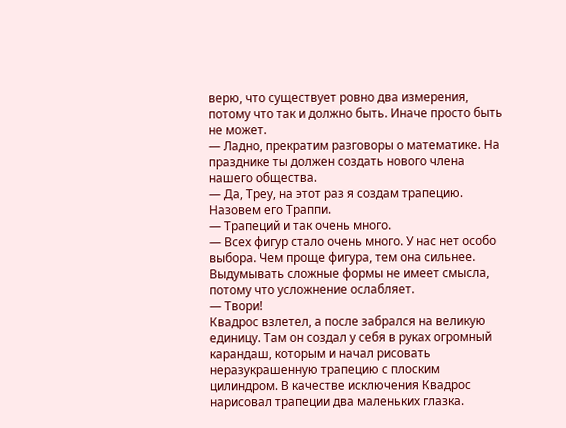верю, что существует ровно два измерения, потому что так и должно быть. Иначе просто быть не может.
— Ладно, прекратим разговоры о математике. На празднике ты должен создать нового члена нашего общества.
— Да, Треу, на этот раз я создам трапецию. Назовем его Траппи.
— Трапеций и так очень много.
— Всех фигур стало очень много. У нас нет особо выбора. Чем проще фигура, тем она сильнее. Выдумывать сложные формы не имеет смысла, потому что усложнение ослабляет.
— Твори!
Квадрос взлетел, а после забрался на великую единицу. Там он создал у себя в руках огромный карандаш, которым и начал рисовать неразукрашенную трапецию с плоским цилиндром. В качестве исключения Квадрос нарисовал трапеции два маленьких глазка.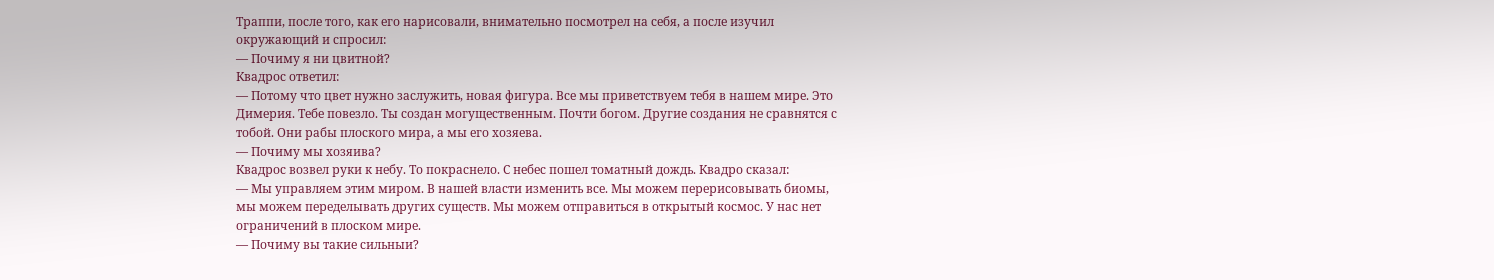Траппи, после того, как его нарисовали, внимательно посмотрел на себя, а после изучил окружающий и спросил:
— Почиму я ни цвитной?
Квадрос ответил:
— Потому что цвет нужно заслужить, новая фигура. Все мы приветствуем тебя в нашем мире. Это Димерия. Тебе повезло. Ты создан могущественным. Почти богом. Другие создания не сравнятся с тобой. Они рабы плоского мира, а мы его хозяева.
— Почиму мы хозяива?
Квадрос возвел руки к небу. То покраснело. С небес пошел томатный дождь. Квадро сказал:
— Мы управляем этим миром. В нашей власти изменить все. Мы можем перерисовывать биомы, мы можем переделывать других существ. Мы можем отправиться в открытый космос. У нас нет ограничений в плоском мире.
— Почиму вы такие сильныи?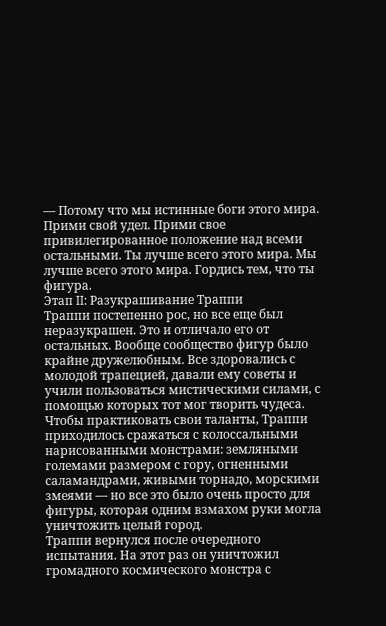— Потому что мы истинные боги этого мира. Прими свой удел. Прими свое привилегированное положение над всеми остальными. Ты лучше всего этого мира. Мы лучше всего этого мира. Гордись тем, что ты фигура.
Этап II: Разукрашивание Траппи
Траппи постепенно рос, но все еще был неразукрашен. Это и отличало его от остальных. Вообще сообщество фигур было крайне дружелюбным. Все здоровались с молодой трапецией, давали ему советы и учили пользоваться мистическими силами, с помощью которых тот мог творить чудеса. Чтобы практиковать свои таланты, Траппи приходилось сражаться с колоссальными нарисованными монстрами: земляными големами размером с гору, огненными саламандрами, живыми торнадо, морскими змеями — но все это было очень просто для фигуры, которая одним взмахом руки могла уничтожить целый город.
Траппи вернулся после очередного испытания. На этот раз он уничтожил громадного космического монстра с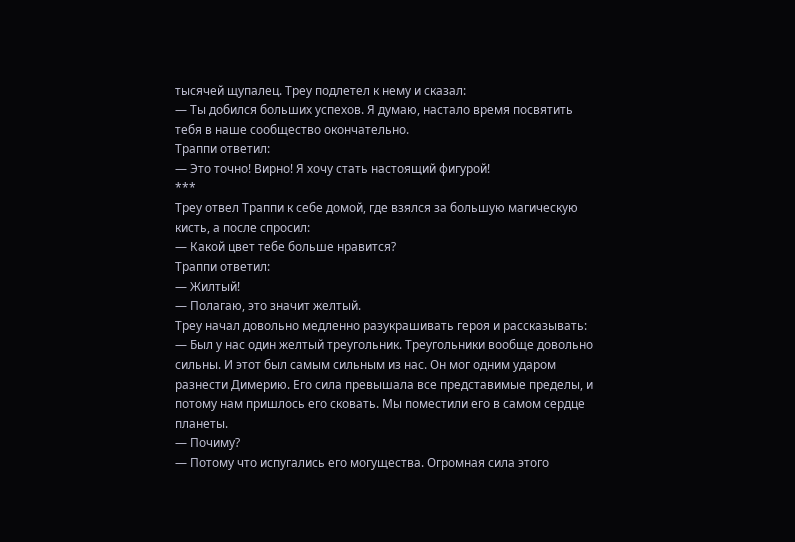тысячей щупалец. Треу подлетел к нему и сказал:
— Ты добился больших успехов. Я думаю, настало время посвятить тебя в наше сообщество окончательно.
Траппи ответил:
— Это точно! Вирно! Я хочу стать настоящий фигурой!
***
Треу отвел Траппи к себе домой, где взялся за большую магическую кисть, а после спросил:
— Какой цвет тебе больше нравится?
Траппи ответил:
— Жилтый!
— Полагаю, это значит желтый.
Треу начал довольно медленно разукрашивать героя и рассказывать:
— Был у нас один желтый треугольник. Треугольники вообще довольно сильны. И этот был самым сильным из нас. Он мог одним ударом разнести Димерию. Его сила превышала все представимые пределы, и потому нам пришлось его сковать. Мы поместили его в самом сердце планеты.
— Почиму?
— Потому что испугались его могущества. Огромная сила этого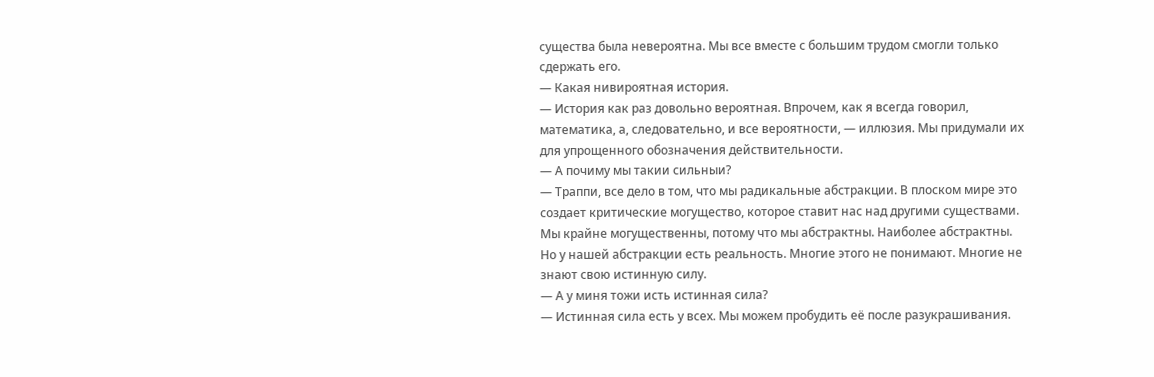существа была невероятна. Мы все вместе с большим трудом смогли только сдержать его.
— Какая нивироятная история.
— История как раз довольно вероятная. Впрочем, как я всегда говорил, математика, а, следовательно, и все вероятности, — иллюзия. Мы придумали их для упрощенного обозначения действительности.
— А почиму мы такии сильныи?
— Траппи, все дело в том, что мы радикальные абстракции. В плоском мире это создает критические могущество, которое ставит нас над другими существами. Мы крайне могущественны, потому что мы абстрактны. Наиболее абстрактны. Но у нашей абстракции есть реальность. Многие этого не понимают. Многие не знают свою истинную силу.
— А у миня тожи исть истинная сила?
— Истинная сила есть у всех. Мы можем пробудить её после разукрашивания.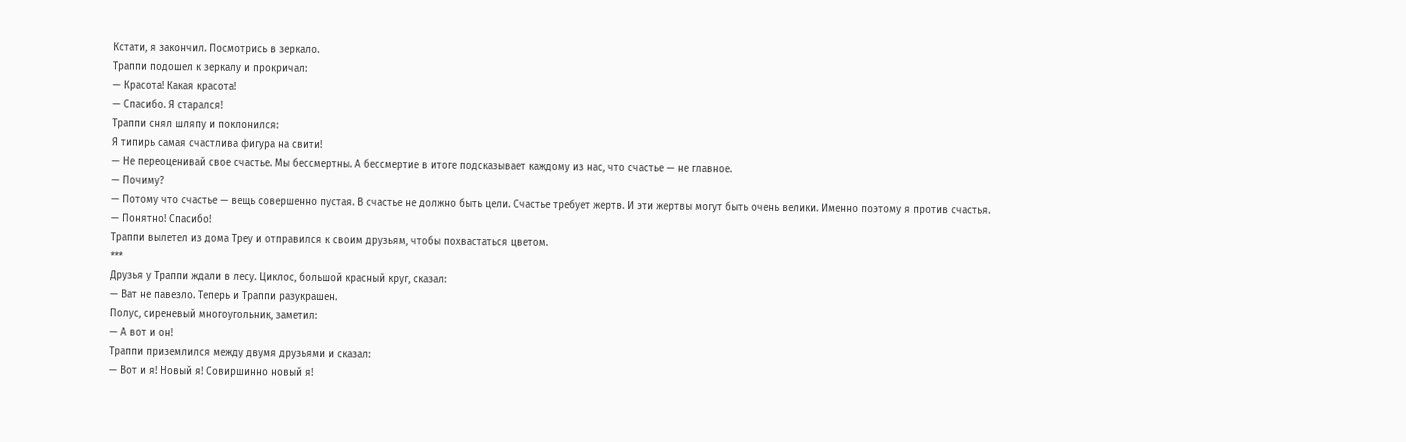Кстати, я закончил. Посмотрись в зеркало.
Траппи подошел к зеркалу и прокричал:
— Красота! Какая красота!
— Спасибо. Я старался!
Траппи снял шляпу и поклонился:
Я типирь самая счастлива фигура на свити!
— Не переоценивай свое счастье. Мы бессмертны. А бессмертие в итоге подсказывает каждому из нас, что счастье — не главное.
— Почиму?
— Потому что счастье — вещь совершенно пустая. В счастье не должно быть цели. Счастье требует жертв. И эти жертвы могут быть очень велики. Именно поэтому я против счастья.
— Понятно! Спасибо!
Траппи вылетел из дома Треу и отправился к своим друзьям, чтобы похвастаться цветом.
***
Друзья у Траппи ждали в лесу. Циклос, большой красный круг, сказал:
— Ват не павезло. Теперь и Траппи разукрашен.
Полус, сиреневый многоугольник, заметил:
— А вот и он!
Траппи приземлился между двумя друзьями и сказал:
— Вот и я! Новый я! Совиршинно новый я!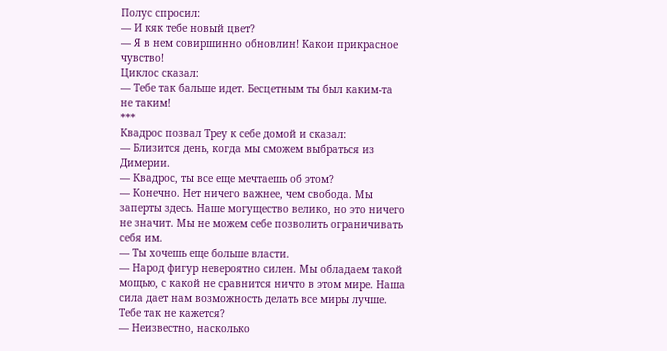Полус спросил:
— И кяк тебе новый цвет?
— Я в нем совиршинно обновлин! Какои прикрасное чувство!
Циклос сказал:
— Тебе так бальше идет. Бесцетным ты был каким-та не таким!
***
Квадрос позвал Треу к себе домой и сказал:
— Близится день, когда мы сможем выбраться из Димерии.
— Квадрос, ты все еще мечтаешь об этом?
— Конечно. Нет ничего важнее, чем свобода. Мы заперты здесь. Наше могущество велико, но это ничего не значит. Мы не можем себе позволить ограничивать себя им.
— Ты хочешь еще больше власти.
— Народ фигур невероятно силен. Мы обладаем такой мощью, с какой не сравнится ничто в этом мире. Наша сила дает нам возможность делать все миры лучше. Тебе так не кажется?
— Неизвестно, насколько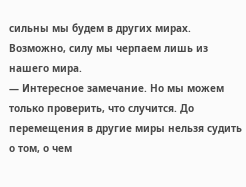сильны мы будем в других мирах. Возможно, силу мы черпаем лишь из нашего мира.
— Интересное замечание. Но мы можем только проверить, что случится. До перемещения в другие миры нельзя судить о том, о чем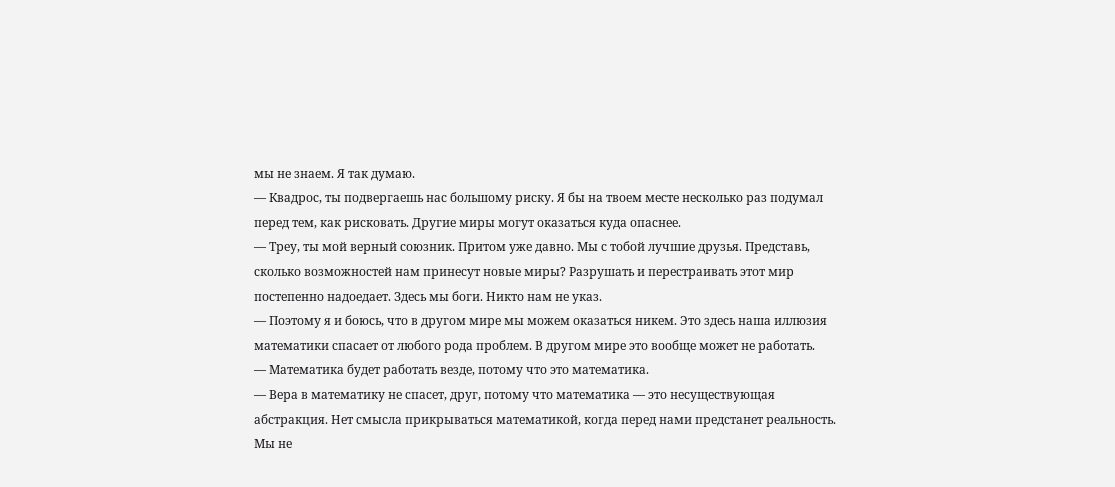мы не знаем. Я так думаю.
— Квадрос, ты подвергаешь нас большому риску. Я бы на твоем месте несколько раз подумал перед тем, как рисковать. Другие миры могут оказаться куда опаснее.
— Треу, ты мой верный союзник. Притом уже давно. Мы с тобой лучшие друзья. Представь, сколько возможностей нам принесут новые миры? Разрушать и перестраивать этот мир постепенно надоедает. Здесь мы боги. Никто нам не указ.
— Поэтому я и боюсь, что в другом мире мы можем оказаться никем. Это здесь наша иллюзия математики спасает от любого рода проблем. В другом мире это вообще может не работать.
— Математика будет работать везде, потому что это математика.
— Вера в математику не спасет, друг, потому что математика — это несуществующая абстракция. Нет смысла прикрываться математикой, когда перед нами предстанет реальность. Мы не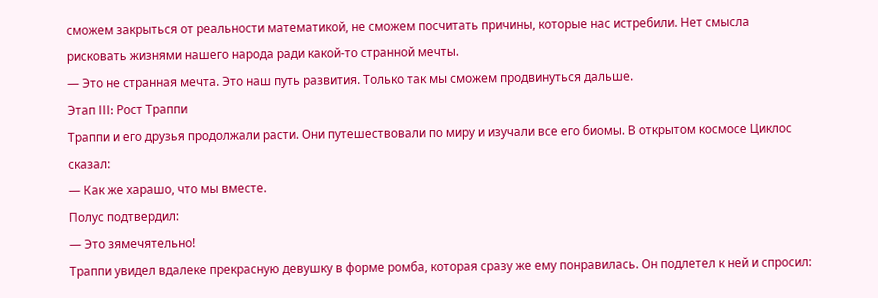сможем закрыться от реальности математикой, не сможем посчитать причины, которые нас истребили. Нет смысла рисковать жизнями нашего народа ради какой-то странной мечты.
— Это не странная мечта. Это наш путь развития. Только так мы сможем продвинуться дальше.
Этап III: Рост Траппи
Траппи и его друзья продолжали расти. Они путешествовали по миру и изучали все его биомы. В открытом космосе Циклос сказал:
— Как же харашо, что мы вместе.
Полус подтвердил:
— Это зямечятельно!
Траппи увидел вдалеке прекрасную девушку в форме ромба, которая сразу же ему понравилась. Он подлетел к ней и спросил: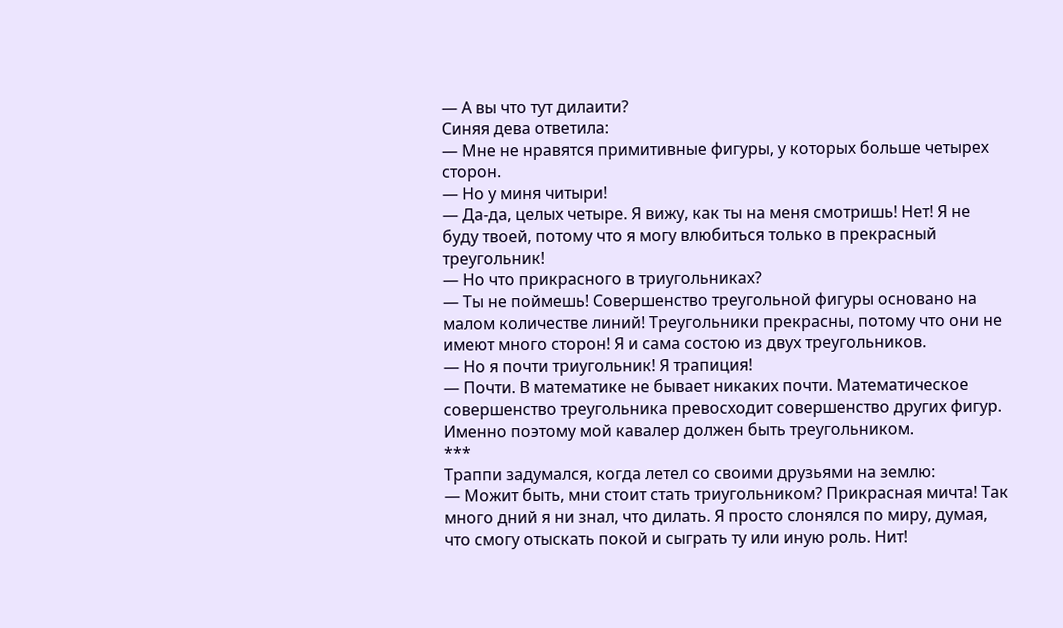— А вы что тут дилаити?
Синяя дева ответила:
— Мне не нравятся примитивные фигуры, у которых больше четырех сторон.
— Но у миня читыри!
— Да-да, целых четыре. Я вижу, как ты на меня смотришь! Нет! Я не буду твоей, потому что я могу влюбиться только в прекрасный треугольник!
— Но что прикрасного в триугольниках?
— Ты не поймешь! Совершенство треугольной фигуры основано на малом количестве линий! Треугольники прекрасны, потому что они не имеют много сторон! Я и сама состою из двух треугольников.
— Но я почти триугольник! Я трапиция!
— Почти. В математике не бывает никаких почти. Математическое совершенство треугольника превосходит совершенство других фигур. Именно поэтому мой кавалер должен быть треугольником.
***
Траппи задумался, когда летел со своими друзьями на землю:
— Можит быть, мни стоит стать триугольником? Прикрасная мичта! Так много дний я ни знал, что дилать. Я просто слонялся по миру, думая, что смогу отыскать покой и сыграть ту или иную роль. Нит!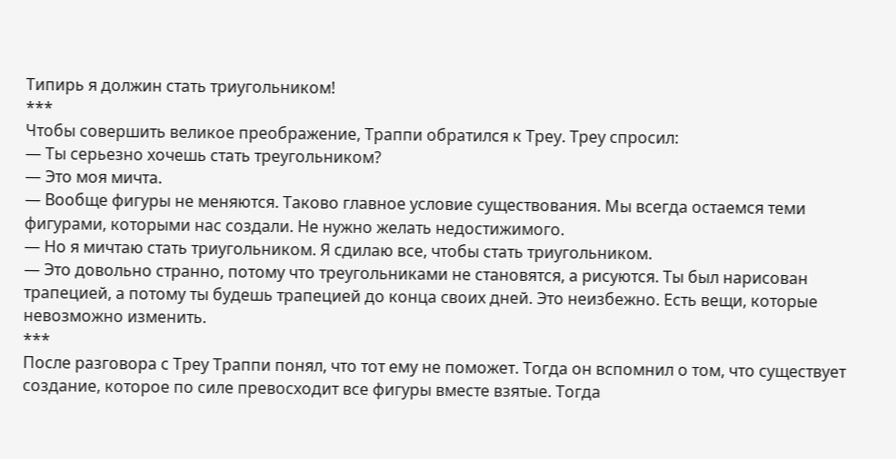Типирь я должин стать триугольником!
***
Чтобы совершить великое преображение, Траппи обратился к Треу. Треу спросил:
— Ты серьезно хочешь стать треугольником?
— Это моя мичта.
— Вообще фигуры не меняются. Таково главное условие существования. Мы всегда остаемся теми фигурами, которыми нас создали. Не нужно желать недостижимого.
— Но я мичтаю стать триугольником. Я сдилаю все, чтобы стать триугольником.
— Это довольно странно, потому что треугольниками не становятся, а рисуются. Ты был нарисован трапецией, а потому ты будешь трапецией до конца своих дней. Это неизбежно. Есть вещи, которые невозможно изменить.
***
После разговора с Треу Траппи понял, что тот ему не поможет. Тогда он вспомнил о том, что существует создание, которое по силе превосходит все фигуры вместе взятые. Тогда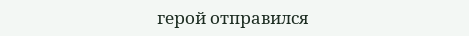герой отправился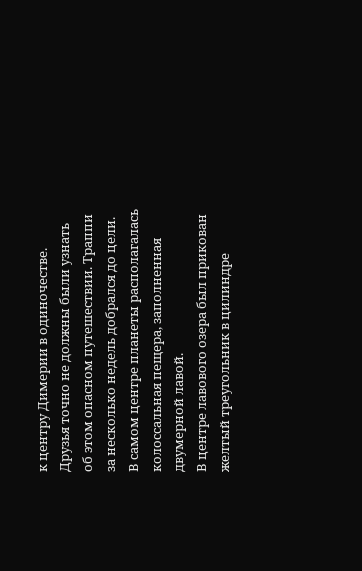к центру Димерии в одиночестве. Друзья точно не должны были узнать об этом опасном путешествии. Траппи за несколько недель добрался до цели. В самом центре планеты располагалась колоссальная пещера, заполненная двумерной лавой.
В центре лавового озера был прикован желтый треугольник в цилиндре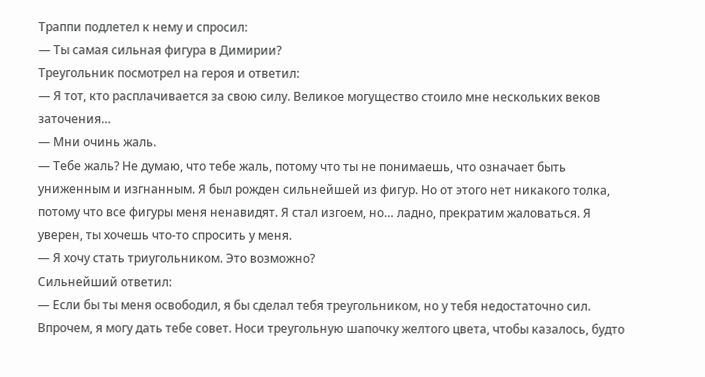Траппи подлетел к нему и спросил:
— Ты самая сильная фигура в Димирии?
Треугольник посмотрел на героя и ответил:
— Я тот, кто расплачивается за свою силу. Великое могущество стоило мне нескольких веков заточения…
— Мни очинь жаль.
— Тебе жаль? Не думаю, что тебе жаль, потому что ты не понимаешь, что означает быть униженным и изгнанным. Я был рожден сильнейшей из фигур. Но от этого нет никакого толка, потому что все фигуры меня ненавидят. Я стал изгоем, но… ладно, прекратим жаловаться. Я уверен, ты хочешь что-то спросить у меня.
— Я хочу стать триугольником. Это возможно?
Сильнейший ответил:
— Если бы ты меня освободил, я бы сделал тебя треугольником, но у тебя недостаточно сил. Впрочем, я могу дать тебе совет. Носи треугольную шапочку желтого цвета, чтобы казалось, будто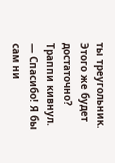ты треугольник. Этого же будет достаточно?
Траппи кивнул.
— Спасибо! Я бы сам ни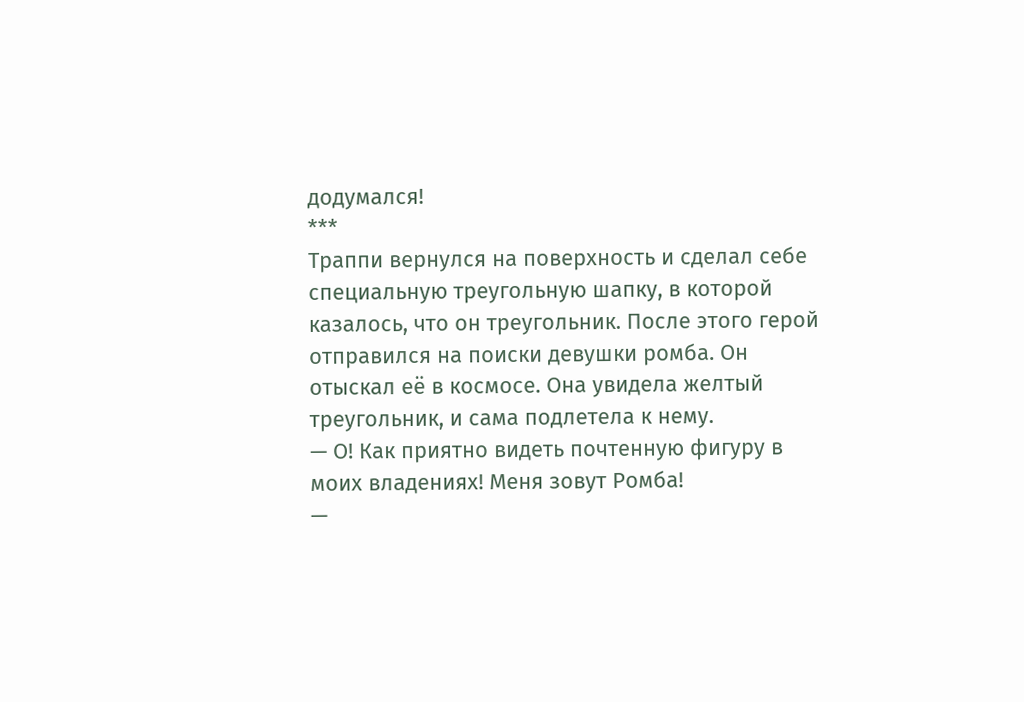додумался!
***
Траппи вернулся на поверхность и сделал себе специальную треугольную шапку, в которой казалось, что он треугольник. После этого герой отправился на поиски девушки ромба. Он отыскал её в космосе. Она увидела желтый треугольник, и сама подлетела к нему.
— О! Как приятно видеть почтенную фигуру в моих владениях! Меня зовут Ромба!
—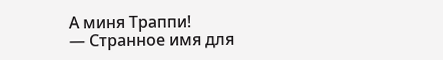А миня Траппи!
— Странное имя для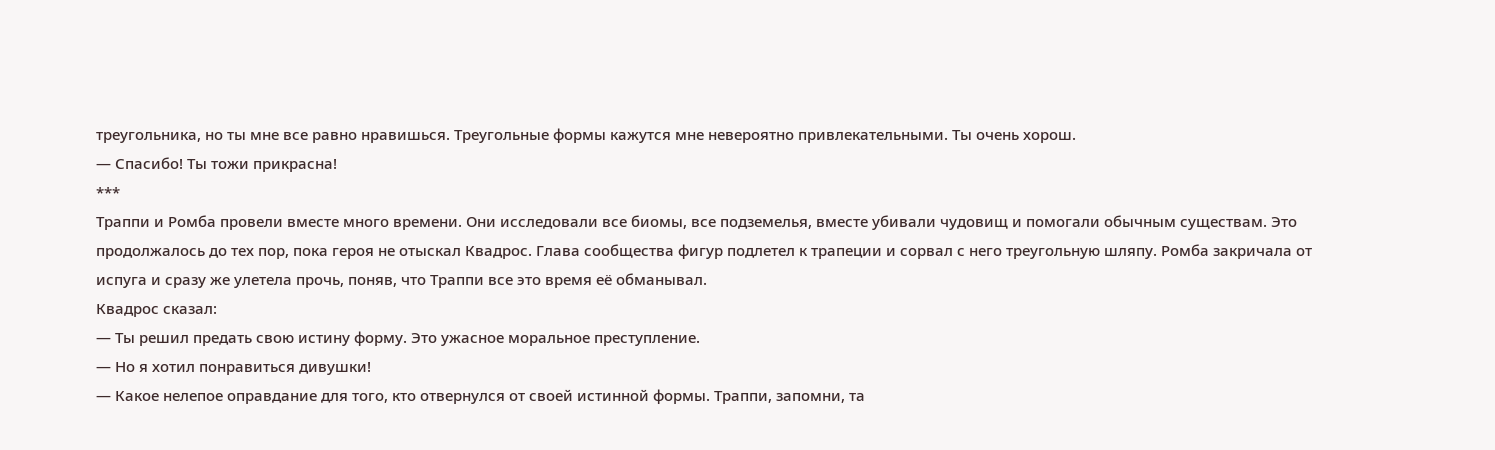треугольника, но ты мне все равно нравишься. Треугольные формы кажутся мне невероятно привлекательными. Ты очень хорош.
— Спасибо! Ты тожи прикрасна!
***
Траппи и Ромба провели вместе много времени. Они исследовали все биомы, все подземелья, вместе убивали чудовищ и помогали обычным существам. Это продолжалось до тех пор, пока героя не отыскал Квадрос. Глава сообщества фигур подлетел к трапеции и сорвал с него треугольную шляпу. Ромба закричала от испуга и сразу же улетела прочь, поняв, что Траппи все это время её обманывал.
Квадрос сказал:
— Ты решил предать свою истину форму. Это ужасное моральное преступление.
— Но я хотил понравиться дивушки!
— Какое нелепое оправдание для того, кто отвернулся от своей истинной формы. Траппи, запомни, та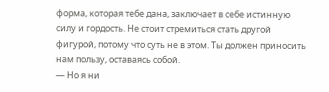форма, которая тебе дана, заключает в себе истинную силу и гордость. Не стоит стремиться стать другой фигурой, потому что суть не в этом. Ты должен приносить нам пользу, оставаясь собой.
— Но я ни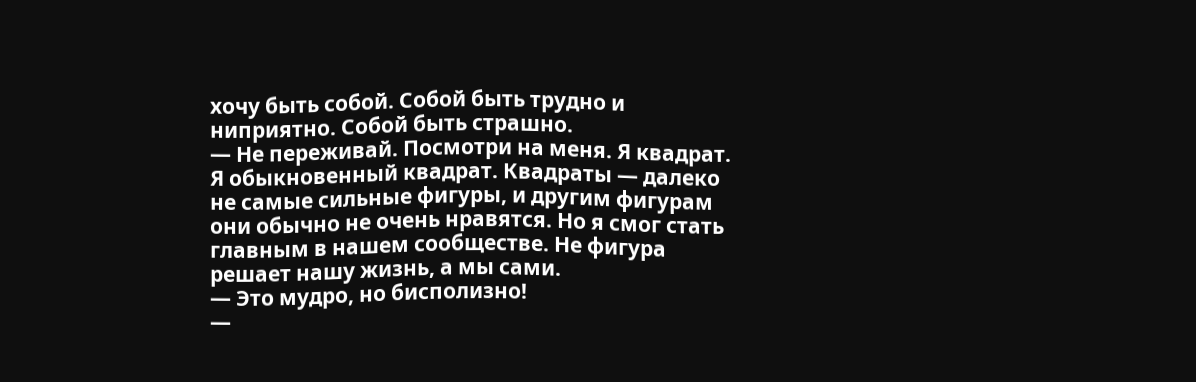хочу быть собой. Собой быть трудно и ниприятно. Собой быть страшно.
— Не переживай. Посмотри на меня. Я квадрат. Я обыкновенный квадрат. Квадраты — далеко не самые сильные фигуры, и другим фигурам они обычно не очень нравятся. Но я смог стать главным в нашем сообществе. Не фигура решает нашу жизнь, а мы сами.
— Это мудро, но бисполизно!
—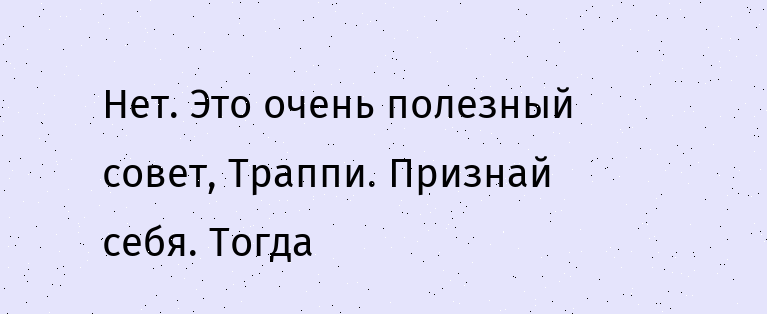Нет. Это очень полезный совет, Траппи. Признай себя. Тогда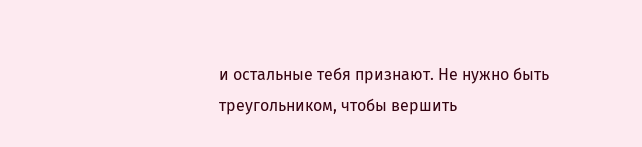и остальные тебя признают. Не нужно быть треугольником, чтобы вершить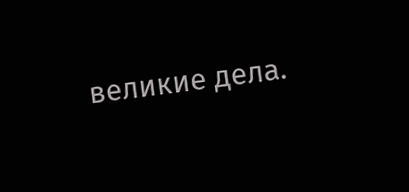великие дела.